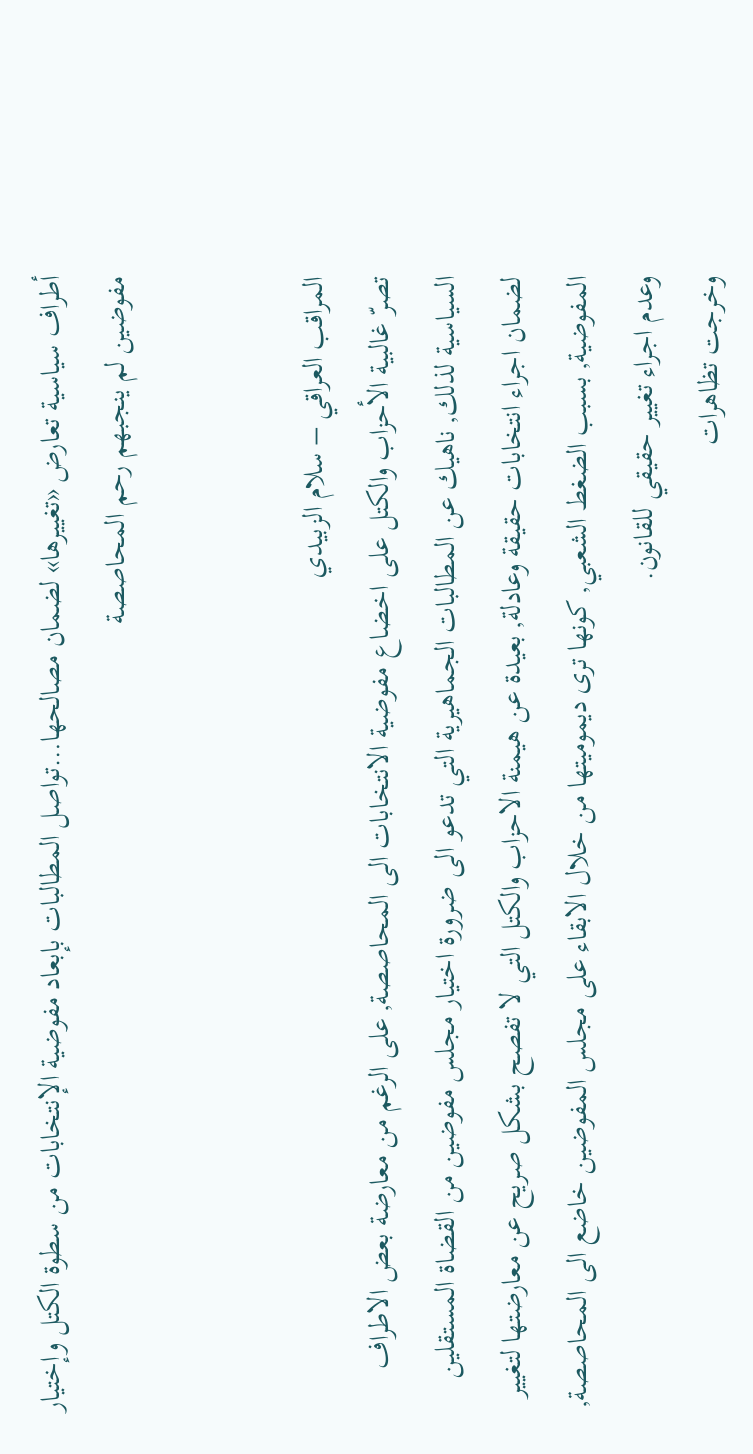أطراف سياسية تعارض «تغييرها» لضمان مصالحها…تواصل المطالبات بإبعاد مفوضية الإنتخابات من سطوة الكتل وإختيار مفوضين لم ينجبهم رحم المحاصصة


المراقب العراقي – سلام الزبيدي
تصرّ غالبية الأحزاب والكتل على اخضاع مفوضية الانتخابات الى المحاصصة, على الرغم من معارضة بعض الاطراف السياسية لذلك, ناهيك عن المطالبات الجماهيرية التي تدعو الى ضرورة اختيار مجلس مفوضين من القضاة المستقلين لضمان اجراء انتخابات حقيقة وعادلة, بعيدة عن هيمنة الاحزاب والكتل التي لا تفصح بشكل صريح عن معارضتها لتغيير المفوضية, بسبب الضغط الشعبي, كونها ترى ديموميتها من خلال الابقاء على مجلس المفوضين خاضع الى المحاصصة, وعدم اجراء تغيير حقيقي للقانون.
وخرجت تظاهرات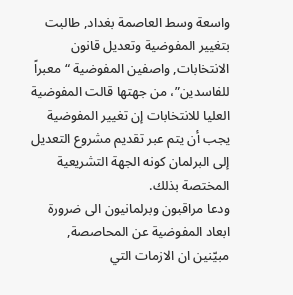واسعة وسط العاصمة بغداد, طالبت بتغيير المفوضية وتعديل قانون الانتخابات, واصفين المفوضية “معبراً للفاسدين”، من جهتها قالت المفوضية العليا للانتخابات إن تغيير المفوضية يجب أن يتم عبر تقديم مشروع التعديل إلى البرلمان كونه الجهة التشريعية المختصة بذلك.
ودعا مراقبون وبرلمانيون الى ضرورة ابعاد المفوضية عن المحاصصة, مبيّنين ان الازمات التي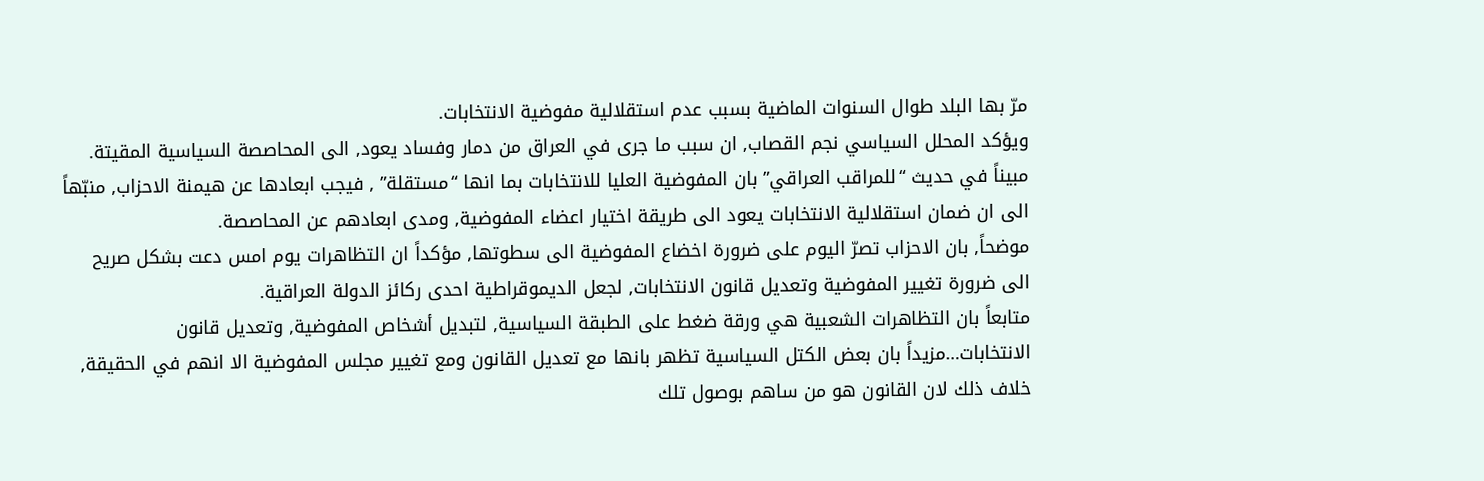مرّ بها البلد طوال السنوات الماضية بسبب عدم استقلالية مفوضية الانتخابات.
ويؤكد المحلل السياسي نجم القصاب, ان سبب ما جرى في العراق من دمار وفساد يعود, الى المحاصصة السياسية المقيتة.
مبيناً في حديث “للمراقب العراقي” بان المفوضية العليا للانتخابات بما انها “مستقلة” , فيجب ابعادها عن هيمنة الاحزاب, منبّهاً الى ان ضمان استقلالية الانتخابات يعود الى طريقة اختيار اعضاء المفوضية, ومدى ابعادهم عن المحاصصة.
موضحاً, بان الاحزاب تصرّ اليوم على ضرورة اخضاع المفوضية الى سطوتها, مؤكداً ان التظاهرات يوم امس دعت بشكل صريح الى ضرورة تغيير المفوضية وتعديل قانون الانتخابات, لجعل الديموقراطية احدى ركائز الدولة العراقية.
متابعاً بان التظاهرات الشعبية هي ورقة ضغط على الطبقة السياسية, لتبديل أشخاص المفوضية, وتعديل قانون الانتخابات…مزيداً بان بعض الكتل السياسية تظهر بانها مع تعديل القانون ومع تغيير مجلس المفوضية الا انهم في الحقيقة, خلاف ذلك لان القانون هو من ساهم بوصول تلك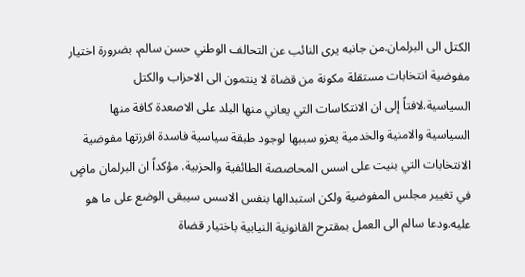الكتل الى البرلمان.من جانبه يرى النائب عن التحالف الوطني حسن سالم، بضرورة اختيار مفوضية انتخابات مستقلة مكونة من قضاة لا ينتمون الى الاحزاب والكتل السياسية.لافتاً إلى ان الانتكاسات التي يعاني منها البلد على الاصعدة كافة منها السياسية والامنية والخدمية يعزو سببها لوجود طبقة سياسية فاسدة افرزتها مفوضية الانتخابات التي بنيت على اسس المحاصصة الطائفية والحزبية. مؤكداً ان البرلمان ماضٍ في تغيير مجلس المفوضية ولكن استبدالها بنفس الاسس سيبقى الوضع على ما هو عليه.ودعا سالم الى العمل بمقترح القانونية النيابية باختيار قضاة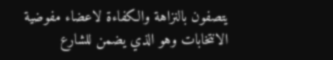يتصفون بالنزاهة والكفاءة لاعضاء مفوضية الانتخابات وهو الذي يضمن للشارع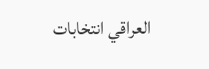العراقي انتخابات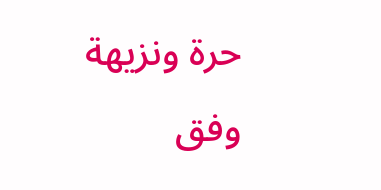حرة ونزيهة وفق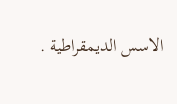الاسس الديمقراطية .